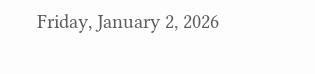Friday, January 2, 2026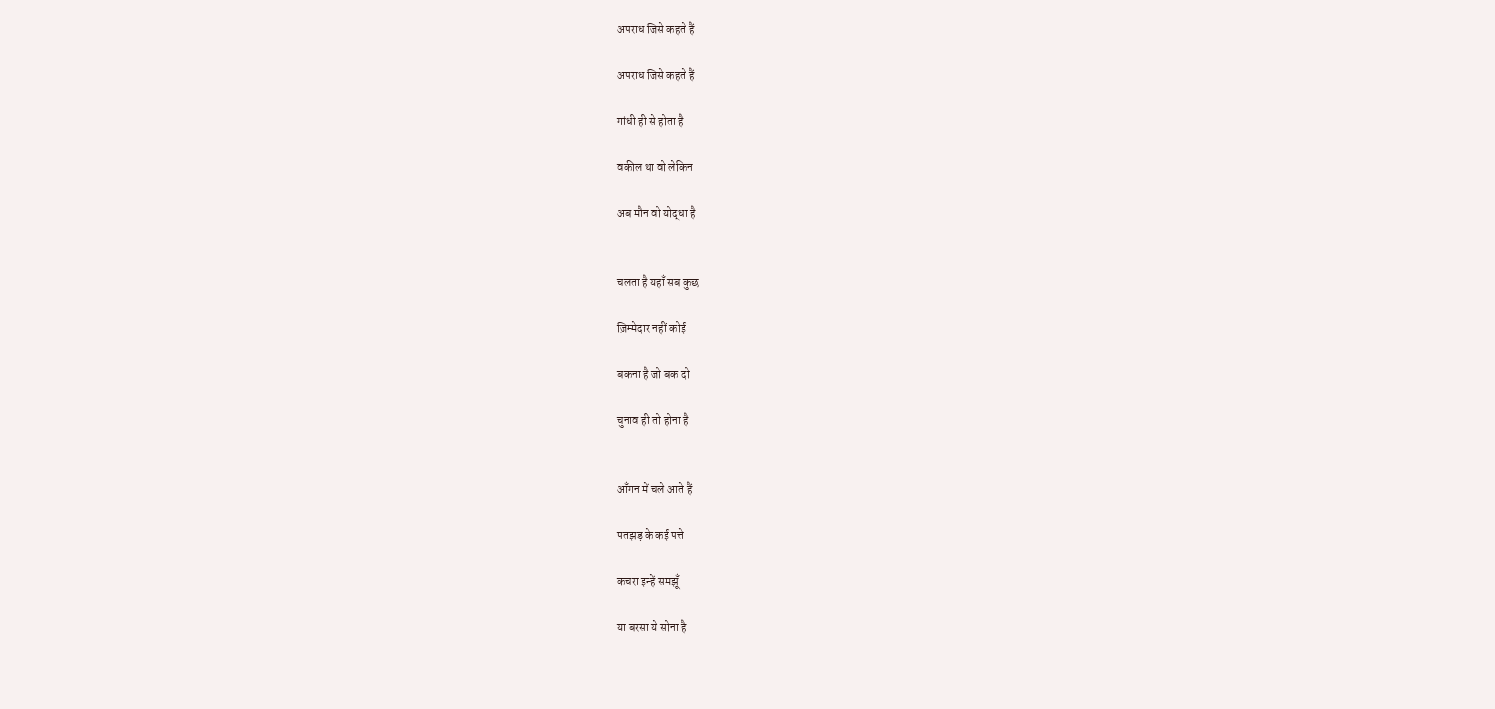अपराध जिसे कहते हैं

अपराध जिसे कहते हैं

गांधी ही से होता है

वकील था वो लेकिन

अब मौन वो योद्धा है


चलता है यहाँ सब कुछ

ज़िम्मेदार नहीं कोई

बकना है जो बक दो

चुनाव ही तो होना है


आँगन में चले आते हैं

पतझड़ के कई पत्ते

कचरा इन्हें समझूँ

या बरसा ये सोना है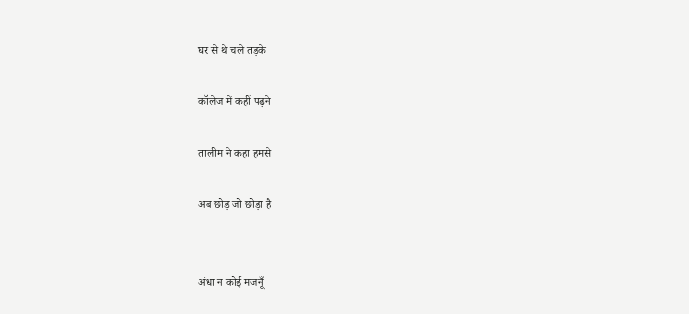घर से थे चले तड़के

कॉलेज में कहीं पढ़ने

तालीम ने कहा हमसे

अब छोड़ जो छोड़ा है


अंधा न कोई मजनूँ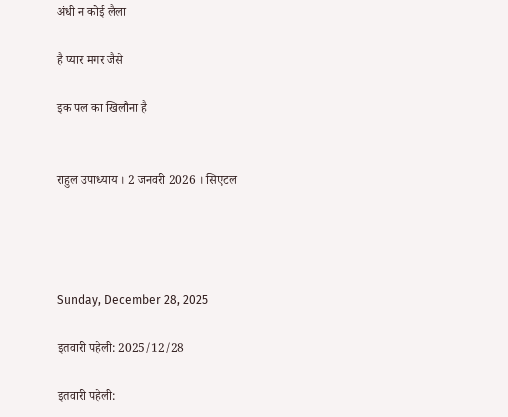अंधी न कोई लैला

है प्यार मगर जैसे

इक पल का खिलौना है


राहुल उपाध्याय । 2 जनवरी 2026 । सिएटल




Sunday, December 28, 2025

इतवारी पहेली: 2025/12/28

इतवारी पहेली: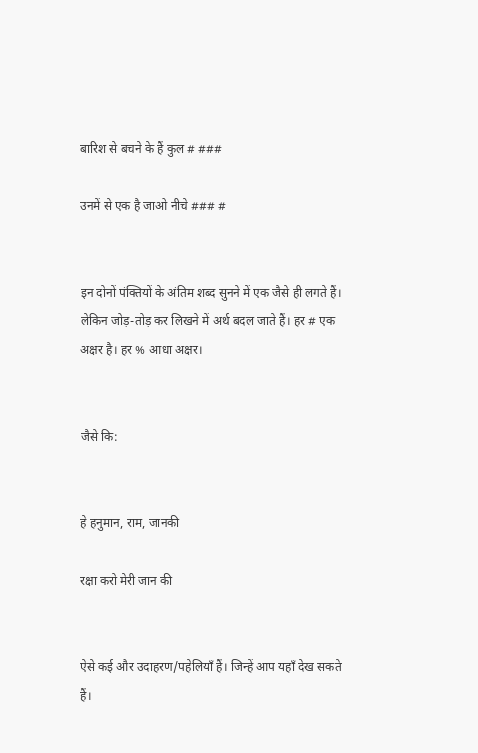बारिश से बचने के हैं कुल # ###

उनमें से एक है जाओ नीचे ### #


इन दोनों पंक्तियों के अंतिम शब्द सुनने में एक जैसे ही लगते हैं। लेकिन जोड़-तोड़ कर लिखने में अर्थ बदल जाते हैं। हर # एक अक्षर है। हर % आधा अक्षर।


जैसे कि:


हे हनुमान, राम, जानकी

रक्षा करो मेरी जान की


ऐसे कई और उदाहरण/पहेलियाँ हैं। जिन्हें आप यहाँ देख सकते हैं।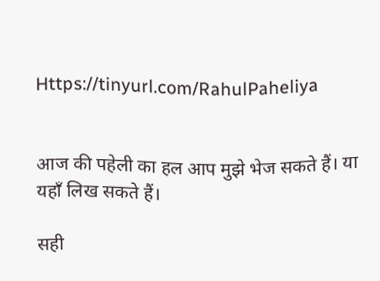Https://tinyurl.com/RahulPaheliya


आज की पहेली का हल आप मुझे भेज सकते हैं। या यहाँ लिख सकते हैं।

सही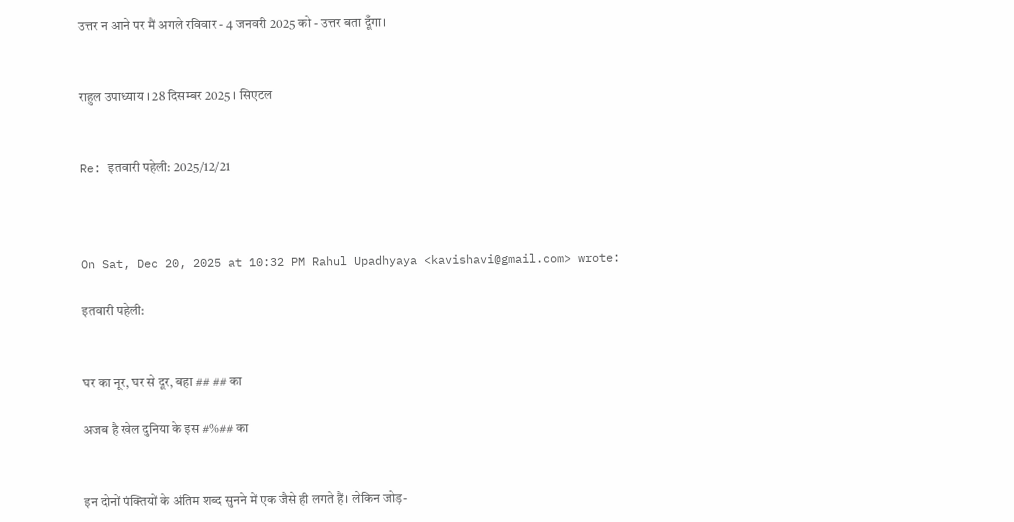उत्तर न आने पर मैं अगले रविवार - 4 जनवरी 2025 को - उत्तर बता दूँगा।


राहुल उपाध्याय । 28 दिसम्बर 2025 । सिएटल


Re: इतवारी पहेली: 2025/12/21



On Sat, Dec 20, 2025 at 10:32 PM Rahul Upadhyaya <kavishavi@gmail.com> wrote:

इतवारी पहेली:


घर का नूर, घर से दूर, बहा ## ## का

अजब है खेल दुनिया के इस #%## का


इन दोनों पंक्तियों के अंतिम शब्द सुनने में एक जैसे ही लगते हैं। लेकिन जोड़-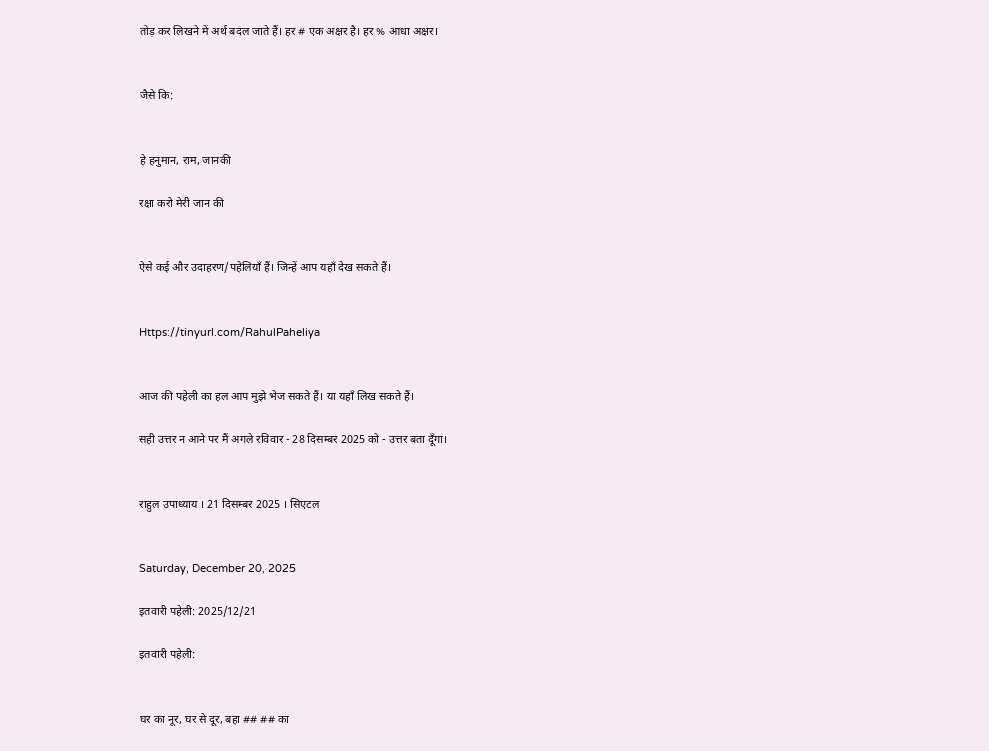तोड़ कर लिखने में अर्थ बदल जाते हैं। हर # एक अक्षर है। हर % आधा अक्षर।


जैसे कि:


हे हनुमान, राम, जानकी

रक्षा करो मेरी जान की


ऐसे कई और उदाहरण/पहेलियाँ हैं। जिन्हें आप यहाँ देख सकते हैं।


Https://tinyurl.com/RahulPaheliya


आज की पहेली का हल आप मुझे भेज सकते हैं। या यहाँ लिख सकते हैं।

सही उत्तर न आने पर मैं अगले रविवार - 28 दिसम्बर 2025 को - उत्तर बता दूँगा।


राहुल उपाध्याय । 21 दिसम्बर 2025 । सिएटल


Saturday, December 20, 2025

इतवारी पहेली: 2025/12/21

इतवारी पहेली:


घर का नूर, घर से दूर, बहा ## ## का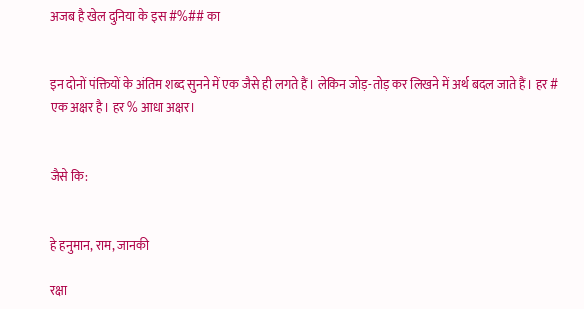अजब है खेल दुनिया के इस #%## का


इन दोनों पंक्तियों के अंतिम शब्द सुनने में एक जैसे ही लगते हैं। लेकिन जोड़-तोड़ कर लिखने में अर्थ बदल जाते हैं। हर # एक अक्षर है। हर % आधा अक्षर।


जैसे कि:


हे हनुमान, राम, जानकी

रक्षा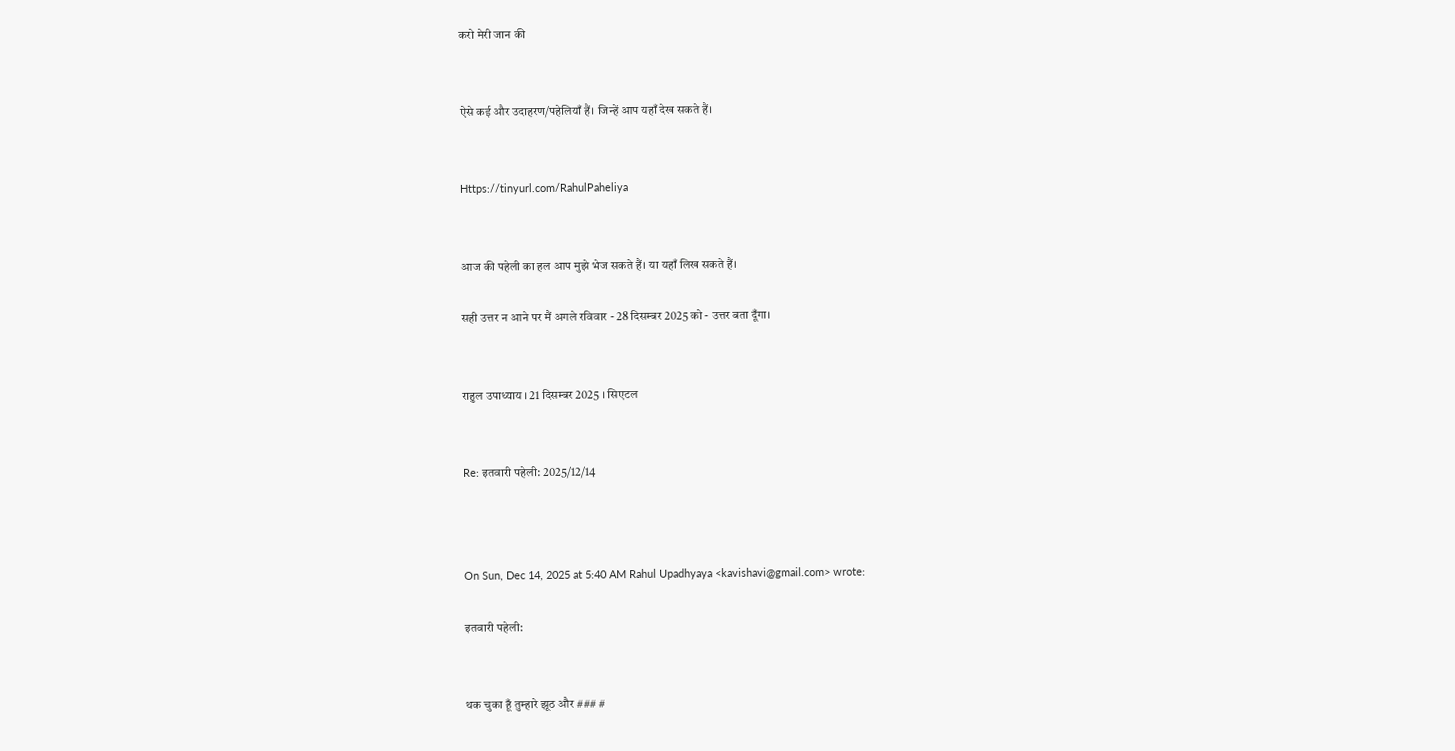करो मेरी जान की


ऐसे कई और उदाहरण/पहेलियाँ हैं। जिन्हें आप यहाँ देख सकते हैं।


Https://tinyurl.com/RahulPaheliya


आज की पहेली का हल आप मुझे भेज सकते हैं। या यहाँ लिख सकते हैं।

सही उत्तर न आने पर मैं अगले रविवार - 28 दिसम्बर 2025 को - उत्तर बता दूँगा।


राहुल उपाध्याय । 21 दिसम्बर 2025 । सिएटल


Re: इतवारी पहेली: 2025/12/14



On Sun, Dec 14, 2025 at 5:40 AM Rahul Upadhyaya <kavishavi@gmail.com> wrote:

इतवारी पहेली:


थक चुका हूँ तुम्हारे झूठ और ### #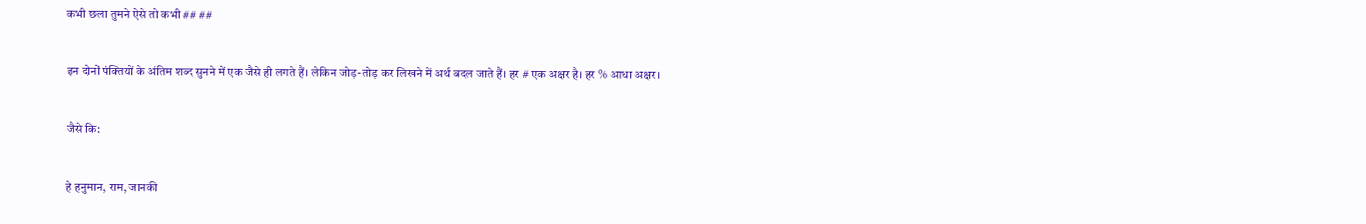कभी छला तुमने ऐसे तो कभी ## ##


इन दोनों पंक्तियों के अंतिम शब्द सुनने में एक जैसे ही लगते हैं। लेकिन जोड़-तोड़ कर लिखने में अर्थ बदल जाते हैं। हर # एक अक्षर है। हर % आधा अक्षर।


जैसे कि:


हे हनुमान, राम, जानकी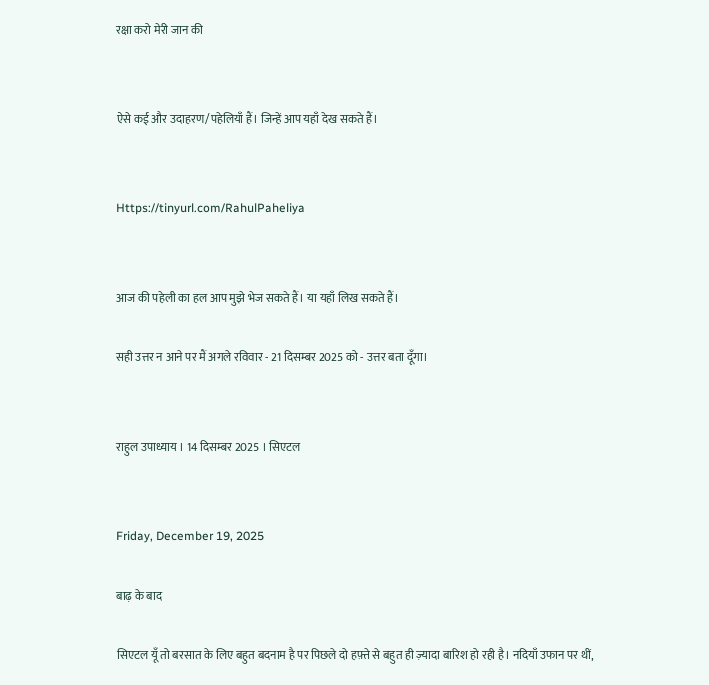रक्षा करो मेरी जान की


ऐसे कई और उदाहरण/पहेलियाँ हैं। जिन्हें आप यहाँ देख सकते हैं।


Https://tinyurl.com/RahulPaheliya


आज की पहेली का हल आप मुझे भेज सकते हैं। या यहाँ लिख सकते हैं।

सही उत्तर न आने पर मैं अगले रविवार - 21 दिसम्बर 2025 को - उत्तर बता दूँगा।


राहुल उपाध्याय । 14 दिसम्बर 2025 । सिएटल


Friday, December 19, 2025

बाढ़ के बाद

सिएटल यूँ तो बरसात के लिए बहुत बदनाम है पर पिछले दो हफ़्ते से बहुत ही ज़्यादा बारिश हो रही है। नदियाँ उफान पर थीं,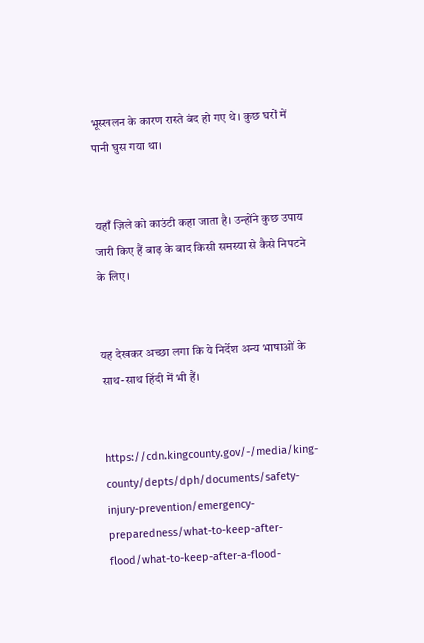भूस्खलन के कारण रास्ते बंद हो गए थे। कुछ घरों में पानी घुस गया था।


यहाँ ज़िले को काउंटी कहा जाता है। उन्होंने कुछ उपाय जारी किए हैं बाढ़ के बाद किसी समस्या से कैसे निपटने के लिए।


यह देखकर अच्छा लगा कि ये निर्देश अन्य भाषाओं के साथ-साथ हिंदी में भी हैं।


https://cdn.kingcounty.gov/-/media/king-county/depts/dph/documents/safety-injury-prevention/emergency-preparedness/what-to-keep-after-flood/what-to-keep-after-a-flood-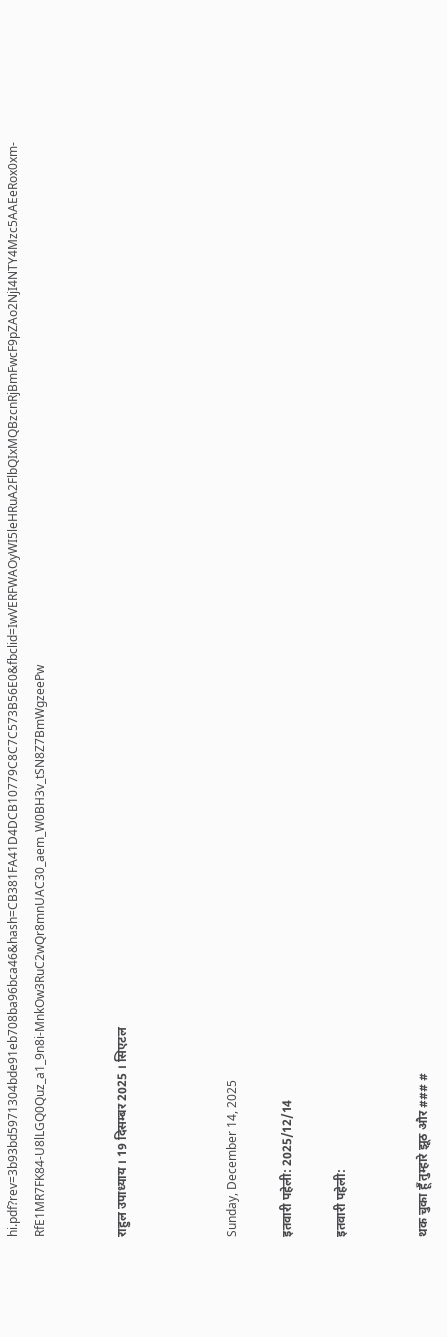hi.pdf?rev=3b93bd5971304bde91eb708ba96bca46&hash=CB381FA41D4DCB10779C8C7C573B56E0&fbclid=IwVERFWAOyWI5leHRuA2FlbQIxMQBzcnRjBmFwcF9pZAo2NjI4NTY4Mzc5AAEeRox0xm-RfE1MR7FK84-U8lLGQ0Quz_a1_9n8i-MnkOw3RuC2wQr8mnUAC30_aem_W0BH3v_tSN8Z7BmWgzeePw


राहुल उपाध्याय । 19 दिसम्बर 2025 । सिएटल



Sunday, December 14, 2025

इतवारी पहेली: 2025/12/14

इतवारी पहेली:


थक चुका हूँ तुम्हारे झूठ और ### #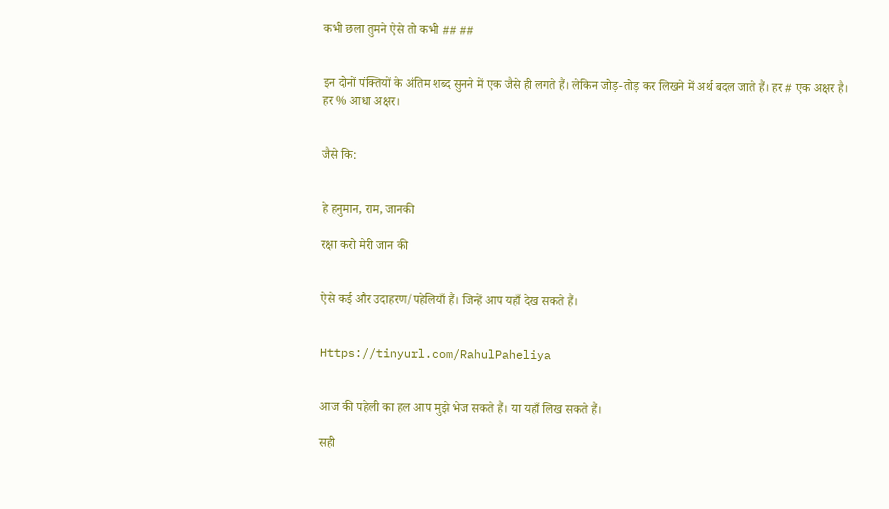कभी छला तुमने ऐसे तो कभी ## ##


इन दोनों पंक्तियों के अंतिम शब्द सुनने में एक जैसे ही लगते हैं। लेकिन जोड़-तोड़ कर लिखने में अर्थ बदल जाते हैं। हर # एक अक्षर है। हर % आधा अक्षर।


जैसे कि:


हे हनुमान, राम, जानकी

रक्षा करो मेरी जान की


ऐसे कई और उदाहरण/पहेलियाँ हैं। जिन्हें आप यहाँ देख सकते हैं।


Https://tinyurl.com/RahulPaheliya


आज की पहेली का हल आप मुझे भेज सकते हैं। या यहाँ लिख सकते हैं।

सही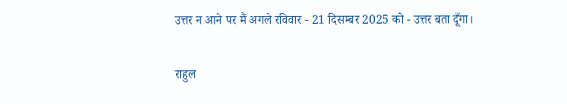उत्तर न आने पर मैं अगले रविवार - 21 दिसम्बर 2025 को - उत्तर बता दूँगा।


राहुल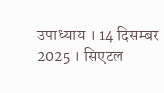उपाध्याय । 14 दिसम्बर 2025 । सिएटल